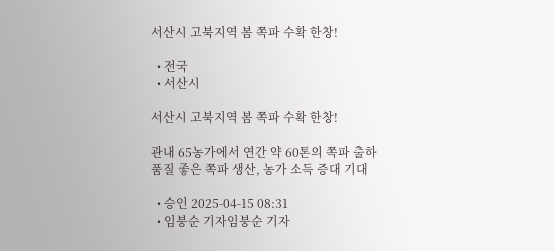서산시 고북지역 봄 쪽파 수확 한창!

  • 전국
  • 서산시

서산시 고북지역 봄 쪽파 수확 한창!

관내 65농가에서 연간 약 60톤의 쪽파 출하
품질 좋은 쪽파 생산, 농가 소득 증대 기대

  • 승인 2025-04-15 08:31
  • 임붕순 기자임붕순 기자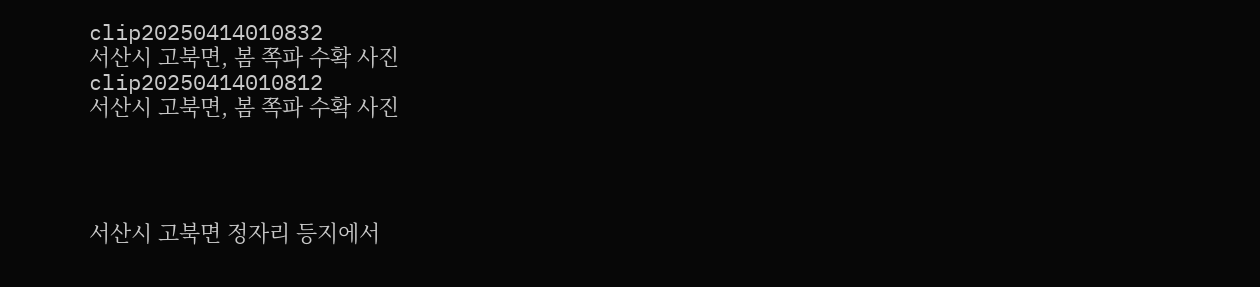clip20250414010832
서산시 고북면, 봄 쪽파 수확 사진
clip20250414010812
서산시 고북면, 봄 쪽파 수확 사진




서산시 고북면 정자리 등지에서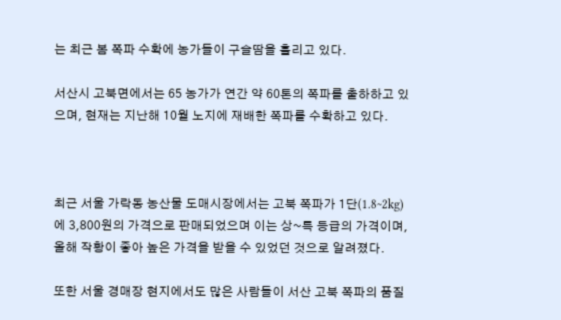는 최근 봄 쪽파 수확에 농가들이 구슬땀을 흘리고 있다.

서산시 고북면에서는 65 농가가 연간 약 60톤의 쪽파를 출하하고 있으며, 현재는 지난해 10월 노지에 재배한 쪽파를 수확하고 있다.



최근 서울 가락동 농산물 도매시장에서는 고북 쪽파가 1단(1.8~2kg)에 3,800원의 가격으로 판매되었으며 이는 상~특 등급의 가격이며, 올해 작황이 좋아 높은 가격을 받을 수 있었던 것으로 알려졌다.

또한 서울 경매장 현지에서도 많은 사람들이 서산 고북 쪽파의 품질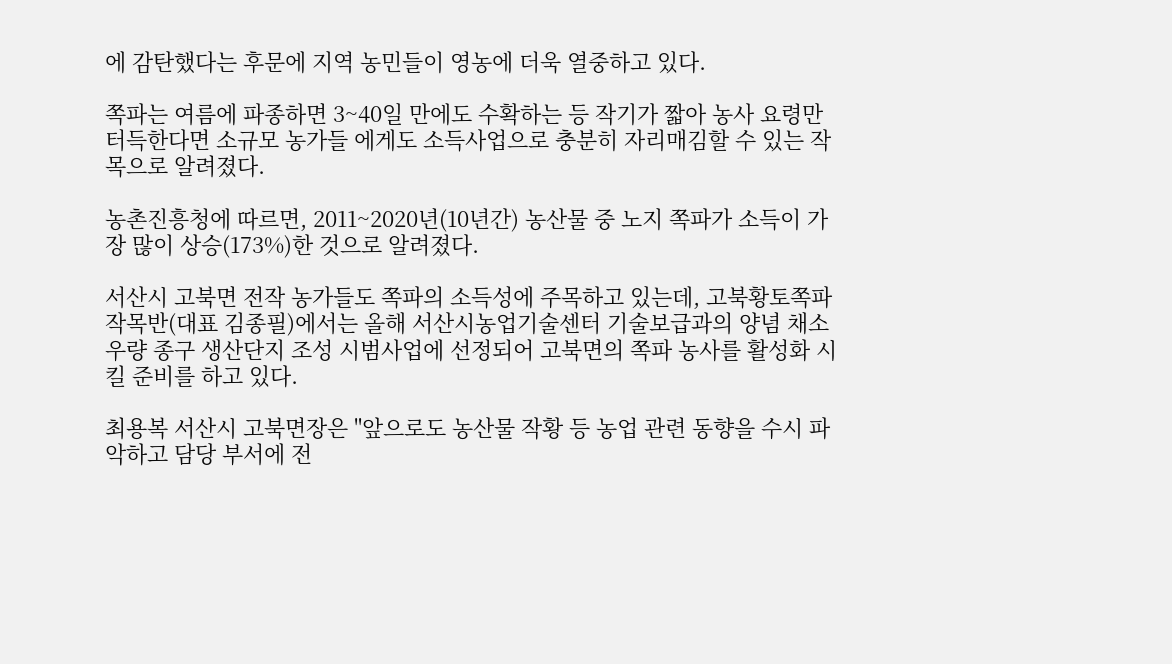에 감탄했다는 후문에 지역 농민들이 영농에 더욱 열중하고 있다.

쪽파는 여름에 파종하면 3~40일 만에도 수확하는 등 작기가 짧아 농사 요령만 터득한다면 소규모 농가들 에게도 소득사업으로 충분히 자리매김할 수 있는 작목으로 알려졌다.

농촌진흥청에 따르면, 2011~2020년(10년간) 농산물 중 노지 쪽파가 소득이 가장 많이 상승(173%)한 것으로 알려졌다.

서산시 고북면 전작 농가들도 쪽파의 소득성에 주목하고 있는데, 고북황토쪽파작목반(대표 김종필)에서는 올해 서산시농업기술센터 기술보급과의 양념 채소 우량 종구 생산단지 조성 시범사업에 선정되어 고북면의 쪽파 농사를 활성화 시킬 준비를 하고 있다.

최용복 서산시 고북면장은 "앞으로도 농산물 작황 등 농업 관련 동향을 수시 파악하고 담당 부서에 전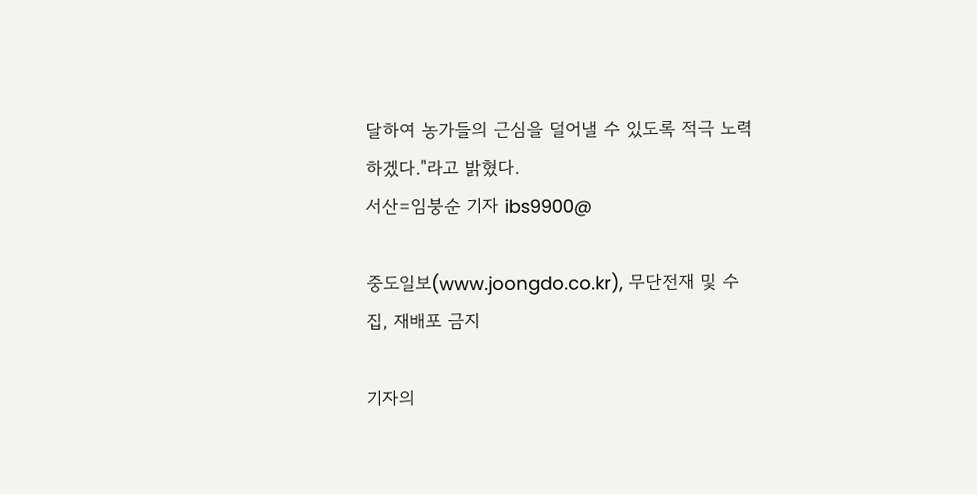달하여 농가들의 근심을 덜어낼 수 있도록 적극 노력하겠다."라고 밝혔다.
서산=임붕순 기자 ibs9900@

중도일보(www.joongdo.co.kr), 무단전재 및 수집, 재배포 금지

기자의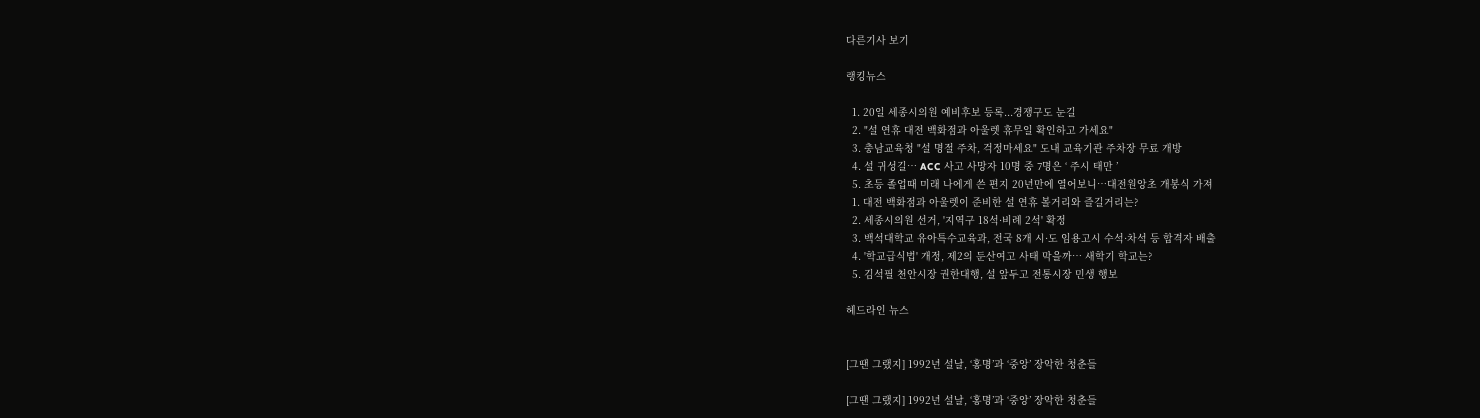다른기사 보기

랭킹뉴스

  1. 20일 세종시의원 예비후보 등록...경쟁구도 눈길
  2. "설 연휴 대전 백화점과 아울렛 휴무일 확인하고 가세요"
  3. 충남교육청 "설 명절 주차, 걱정마세요" 도내 교육기관 주차장 무료 개방
  4. 설 귀성길… ACC 사고 사망자 10명 중 7명은 ‘ 주시 태만 ’
  5. 초등 졸업때 미래 나에게 쓴 편지 20년만에 열어보니…대전원앙초 개봉식 가져
  1. 대전 백화점과 아울렛이 준비한 설 연휴 볼거리와 즐길거리는?
  2. 세종시의원 선거, '지역구 18석·비례 2석' 확정
  3. 백석대학교 유아특수교육과, 전국 8개 시·도 임용고시 수석·차석 등 합격자 배출
  4. '학교급식법' 개정, 제2의 둔산여고 사태 막을까… 새학기 학교는?
  5. 김석필 천안시장 권한대행, 설 앞두고 전통시장 민생 행보

헤드라인 뉴스


[그땐 그랬지] 1992년 설날, ‘홍명’과 ‘중앙’ 장악한 청춘들

[그땐 그랬지] 1992년 설날, ‘홍명’과 ‘중앙’ 장악한 청춘들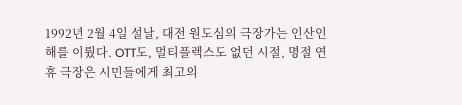1992년 2월 4일 설날, 대전 원도심의 극장가는 인산인해를 이뤘다. OTT도, 멀티플렉스도 없던 시절, 명절 연휴 극장은 시민들에게 최고의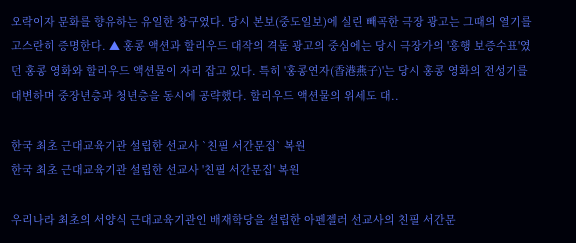오락이자 문화를 향유하는 유일한 창구였다. 당시 본보(중도일보)에 실린 빼곡한 극장 광고는 그때의 열기를 고스란히 증명한다. ▲ 홍콩 액션과 할리우드 대작의 격돌 광고의 중심에는 당시 극장가의 '흥행 보증수표'였던 홍콩 영화와 할리우드 액션물이 자리 잡고 있다. 특히 '홍콩연자(香港燕子)'는 당시 홍콩 영화의 전성기를 대변하며 중장년층과 청년층을 동시에 공략했다. 할리우드 액션물의 위세도 대..

한국 최초 근대교육기관 설립한 선교사 `친필 서간문집` 복원
한국 최초 근대교육기관 설립한 선교사 '친필 서간문집' 복원

우리나라 최초의 서양식 근대교육기관인 배재학당을 설립한 아펜젤러 선교사의 친필 서간문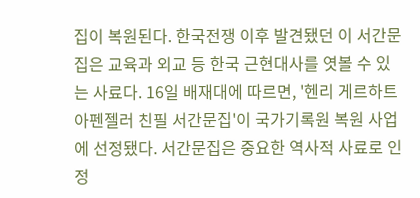집이 복원된다. 한국전쟁 이후 발견됐던 이 서간문집은 교육과 외교 등 한국 근현대사를 엿볼 수 있는 사료다. 16일 배재대에 따르면, '헨리 게르하트 아펜젤러 친필 서간문집'이 국가기록원 복원 사업에 선정됐다. 서간문집은 중요한 역사적 사료로 인정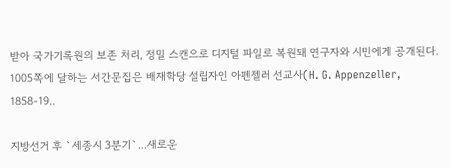받아 국가기록원의 보존 처리, 정밀 스캔으로 디지털 파일로 복원돼 연구자와 시민에게 공개된다. 1005쪽에 달하는 서간문집은 배재학당 설립자인 아펜젤러 선교사(H. G. Appenzeller, 1858-19..

지방선거 후 `세종시 3분기`...새로운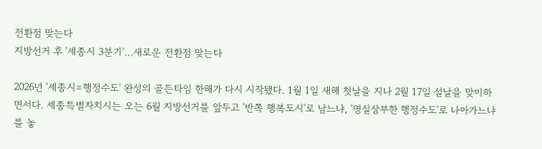전환점 맞는다
지방선거 후 '세종시 3분기'...새로운 전환점 맞는다

2026년 '세종시=행정수도' 완성의 골든타임 한해가 다시 시작됐다. 1월 1일 새해 첫날을 지나 2월 17일 설날을 맞이하면서다. 세종특별자치시는 오는 6월 지방선거를 앞두고 '반쪽 행복도시'로 남느냐, '명실상부한 행정수도'로 나아가느냐를 놓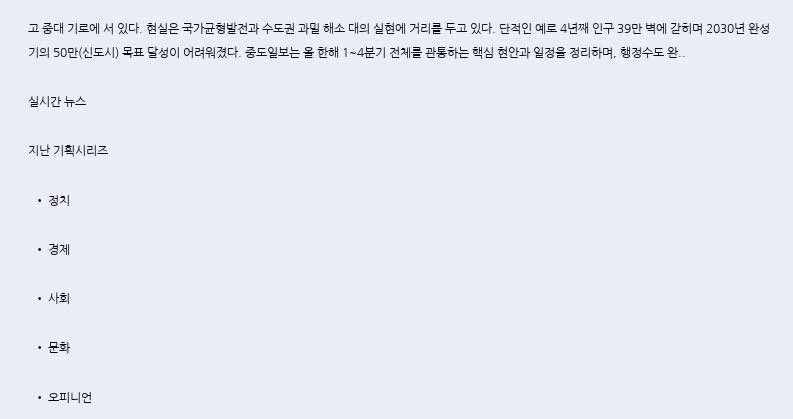고 중대 기로에 서 있다. 현실은 국가균형발전과 수도권 과밀 해소 대의 실현에 거리를 두고 있다. 단적인 예로 4년째 인구 39만 벽에 갇히며 2030년 완성기의 50만(신도시) 목표 달성이 어려워졌다. 중도일보는 올 한해 1~4분기 전체를 관통하는 핵심 현안과 일정을 정리하며, 행정수도 완..

실시간 뉴스

지난 기획시리즈

  • 정치

  • 경제

  • 사회

  • 문화

  • 오피니언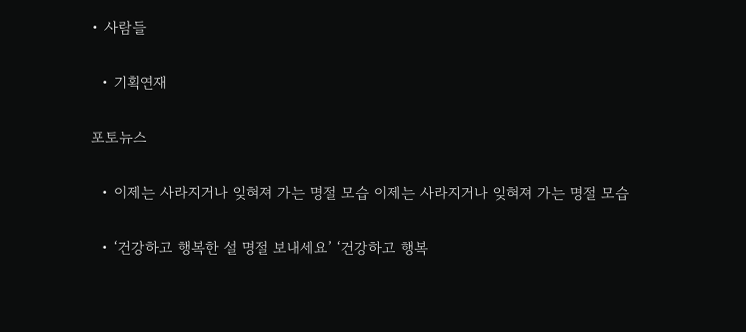• 사람들

  • 기획연재

포토뉴스

  • 이제는 사라지거나 잊혀져 가는 명절 모습 이제는 사라지거나 잊혀져 가는 명절 모습

  • ‘건강하고 행복한 설 명절 보내세요’ ‘건강하고 행복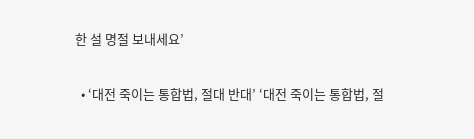한 설 명절 보내세요’

  • ‘대전 죽이는 통합법, 절대 반대’ ‘대전 죽이는 통합법, 절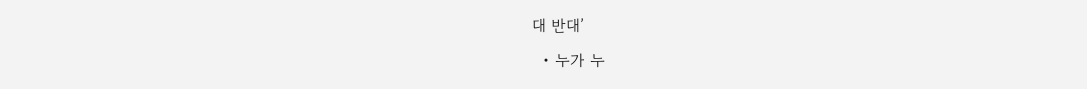대 반대’

  • 누가 누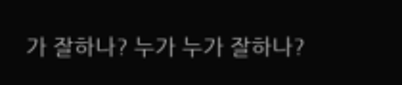가 잘하나? 누가 누가 잘하나?